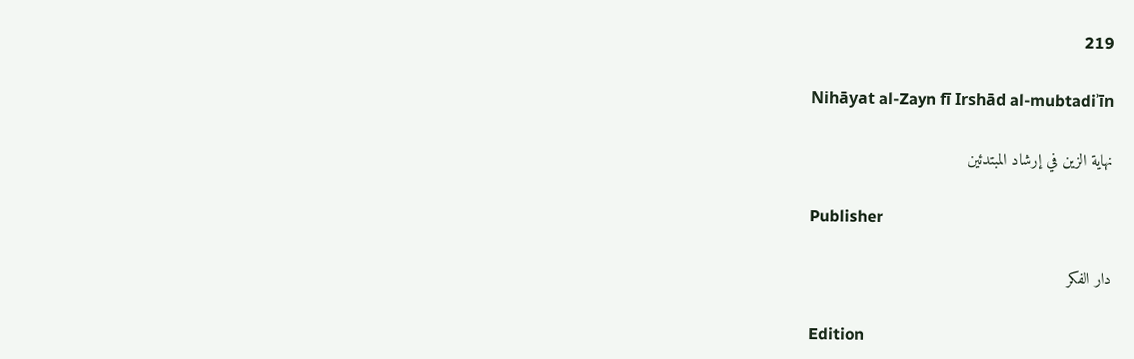219

Nihāyat al-Zayn fī Irshād al-mubtadiʾīn

نهاية الزين في إرشاد المبتدئين

Publisher

دار الفكر

Edition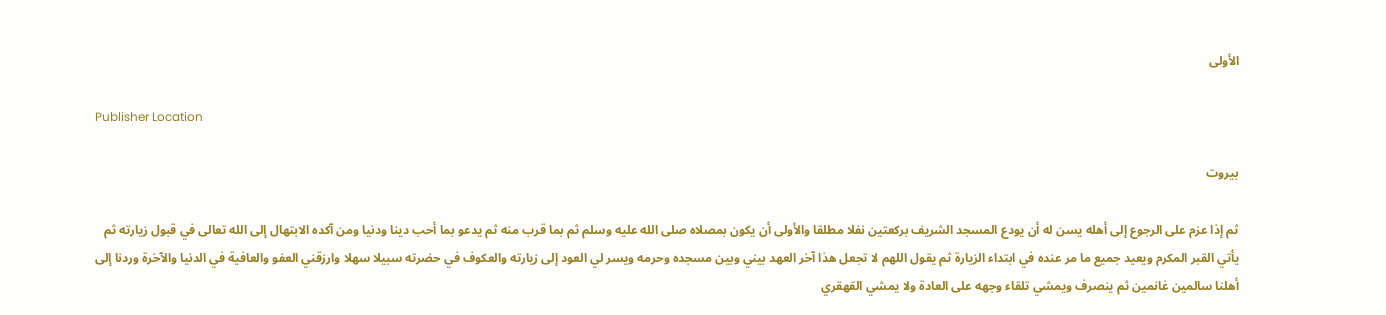الأولى

Publisher Location

بيروت

ثم إذا عزم على الرجوع إلى أهله يسن له أن يودع المسجد الشريف بركعتين نفلا مطلقا والأولى أن يكون بمصلاه صلى الله عليه وسلم ثم بما قرب منه ثم يدعو بما أحب دينا ودنيا ومن آكده الابتهال إلى الله تعالى في قبول زيارته ثم يأتي القبر المكرم ويعيد جميع ما مر عنده في ابتداء الزيارة ثم يقول اللهم لا تجعل هذا آخر العهد بيني وبين مسجده وحرمه ويسر لي العود إلى زيارته والعكوف في حضرته سبيلا سهلا وارزقني العفو والعافية في الدنيا والآخرة وردنا إلى أهلنا سالمين غانمين ثم ينصرف ويمشي تلقاء وجهه على العادة ولا يمشي القهقري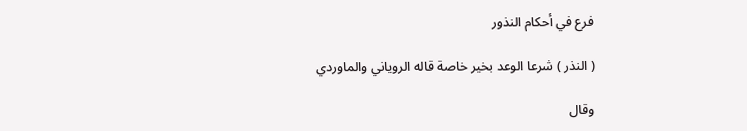فرع في أحكام النذور

( النذر ) شرعا الوعد بخير خاصة قاله الروياني والماوردي

وقال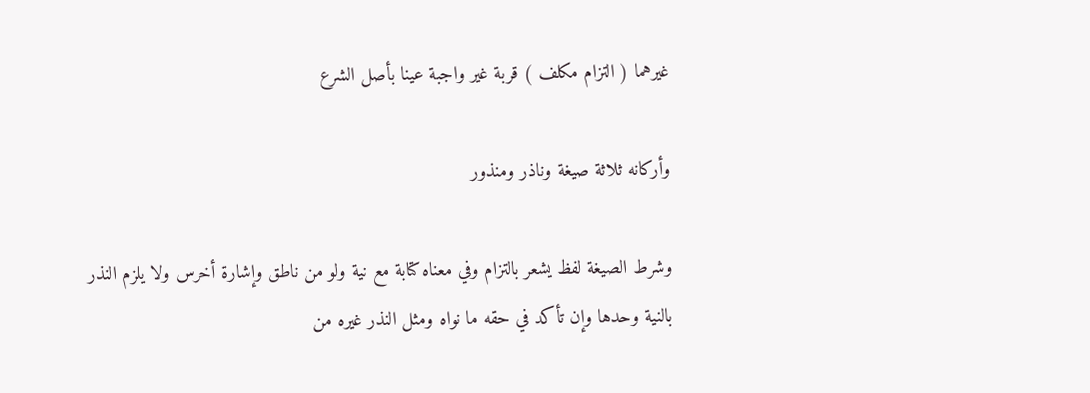غيرهما ( التزام مكلف ) قربة غير واجبة عينا بأصل الشرع

وأركانه ثلاثة صيغة وناذر ومنذور

وشرط الصيغة لفظ يشعر بالتزام وفي معناه كتابة مع نية ولو من ناطق وإشارة أخرس ولا يلزم النذر بالنية وحدها وإن تأكد في حقه ما نواه ومثل النذر غيره من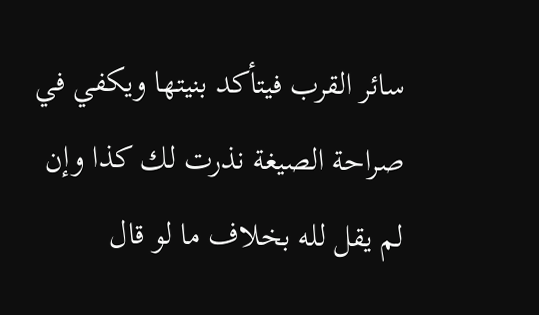سائر القرب فيتأكد بنيتها ويكفي في صراحة الصيغة نذرت لك كذا وإن لم يقل لله بخلاف ما لو قال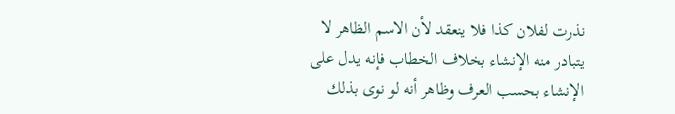نذرت لفلان كذا فلا ينعقد لأن الاسم الظاهر لا يتبادر منه الإنشاء بخلاف الخطاب فإنه يدل على الإنشاء بحسب العرف وظاهر أنه لو نوى بذلك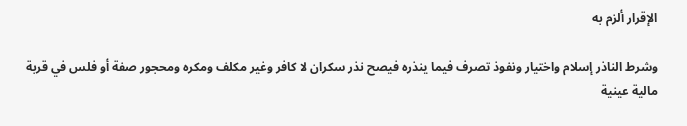الإقرار ألزم به

وشرط الناذر إسلام واختيار ونفوذ تصرف فيما ينذره فيصح نذر سكران لا كافر وغير مكلف ومكره ومحجور صفة أو فلس في قربة مالية عينية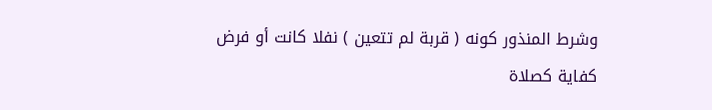وشرط المنذور كونه ( قربة لم تتعين ) نفلا كانت أو فرض كفاية كصلاة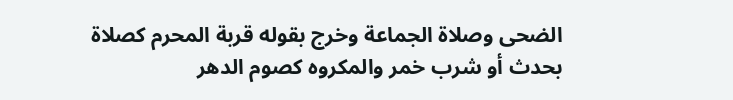الضحى وصلاة الجماعة وخرج بقوله قربة المحرم كصلاة بحدث أو شرب خمر والمكروه كصوم الدهر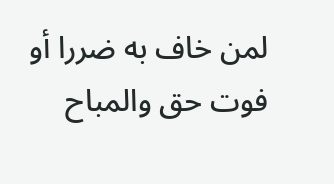لمن خاف به ضررا أو فوت حق والمباح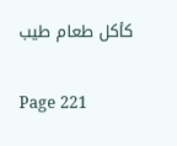كأكل طعام طيب

Page 221